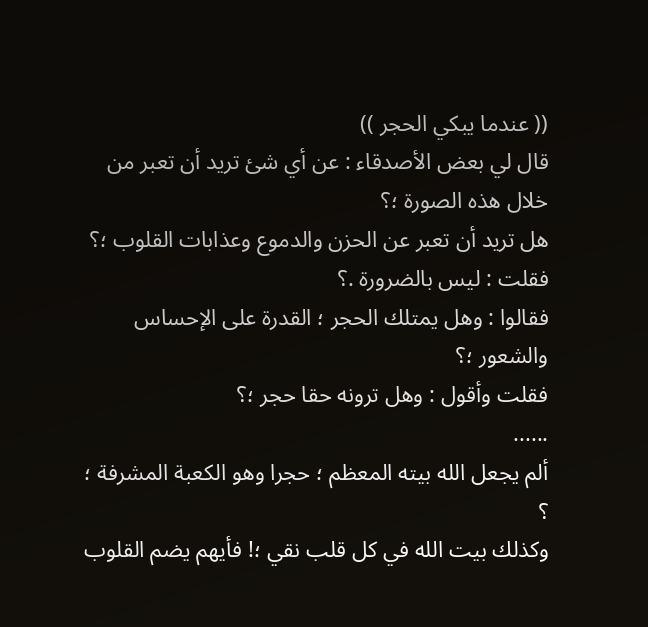(( عندما يبكي الحجر ))
قال لي بعض الأصدقاء : عن أي شئ تريد أن تعبر من خلال هذه الصورة ؛؟
هل تريد أن تعبر عن الحزن والدموع وعذابات القلوب ؛؟
فقلت : ليس بالضرورة .؟
فقالوا : وهل يمتلك الحجر ؛ القدرة على الإحساس والشعور ؛؟
فقلت وأقول : وهل ترونه حقا حجر ؛؟
......
ألم يجعل الله بيته المعظم ؛ حجرا وهو الكعبة المشرفة ؛ ؟
وكذلك بيت الله في كل قلب نقي ؛! فأيهم يضم القلوب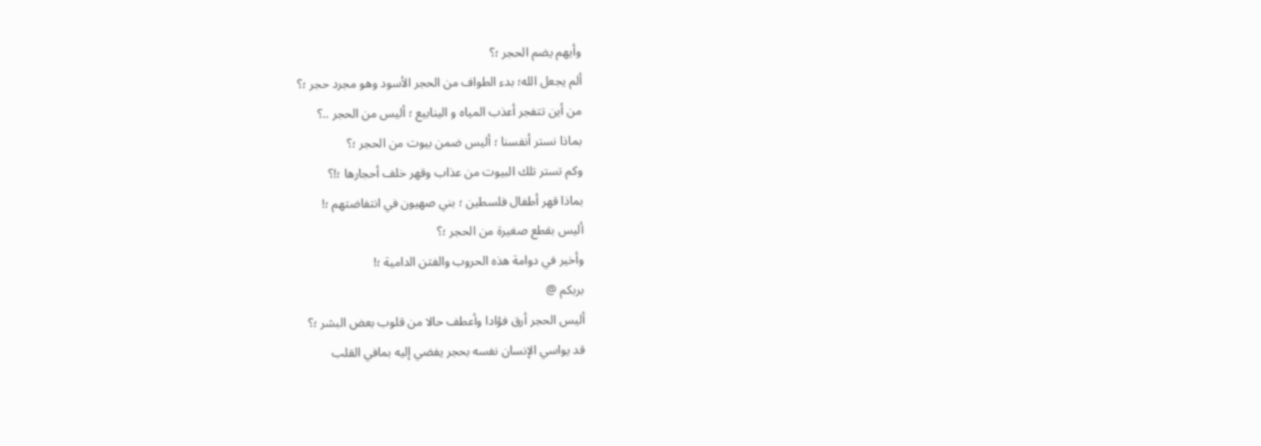وأيهم يضم الحجر ؛؟
ألم يجعل الله؛ بدء الطواف من الحجر الأسود وهو مجرد حجر ؛؟
من أين تتفجر أعذب المياه و الينابيع ؛ أليس من الحجر ..؟
بماذا نستر أنفسنا ؛ أليس ضمن بيوت من الحجر ؛؟
وكم تستر تلك البيوت من عذاب وقهر خلف أحجارها ؛!؟
بماذا قهر أطفال فلسطين ؛ بني صهيون في انتفاضتهم ؛!
أليس بقطع صغيرة من الحجر ؛؟
وأخير في دوامة هذه الحروب والفتن الدامية ؛!
بربكم @
أليس الحجر أرق فؤادا وأعطف حالا من قلوب بعض البشر ؛؟
قد يواسي الإنسان نفسه بحجر يفضي إليه بمافي القلب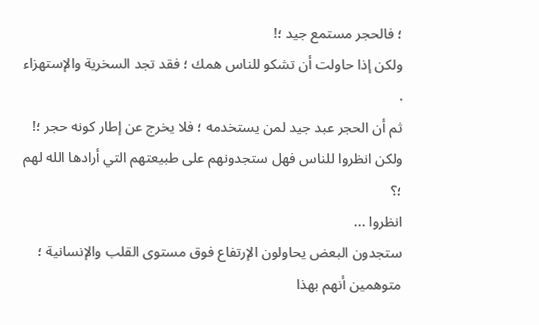؛ فالحجر مستمع جيد ؛!
ولكن إذا حاولت أن تشكو للناس همك ؛ فقد تجد السخرية والإستهزاء .
ثم أن الحجر عبد جيد لمن يستخدمه ؛ فلا يخرج عن إطار كونه حجر ؛!
ولكن انظروا للناس فهل ستجدونهم على طبيعتهم التي أرادها الله لهم ؛؟
انظروا ...
ستجدون البعض يحاولون الإرتفاع فوق مستوى القلب والإنسانية ؛ متوهمين أنهم بهذا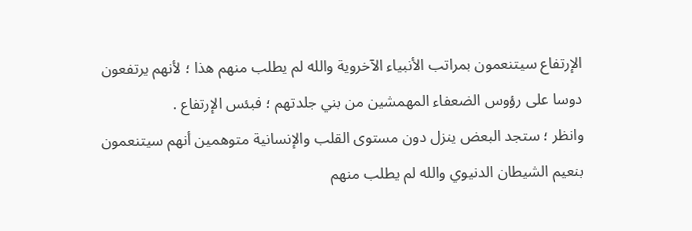الإرتفاع سيتنعمون بمراتب الأنبياء الآخروية والله لم يطلب منهم هذا ؛ لأنهم يرتفعون دوسا على رؤوس الضعفاء المهمشين من بني جلدتهم ؛ فبئس الإرتفاع .
وانظر ؛ ستجد البعض ينزل دون مستوى القلب والإنسانية متوهمين أنهم سيتنعمون بنعيم الشيطان الدنيوي والله لم يطلب منهم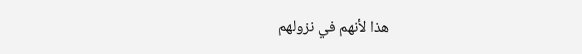هذا لأنهم في نزولهم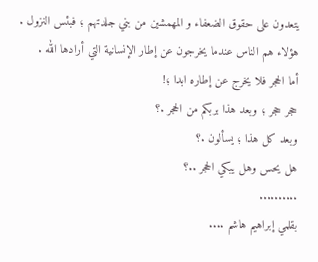يتعدون على حقوق الضعفاء و المهمشين من بني جلدتهم ؛ فبئس النزول .
هؤلاء هم الناس عندما يخرجون عن إطار الإنسانية التي أرادها الله .
أما الحجر فلا يخرج عن إطاره ابدا ؛!
حجر حجر ؛ وبعد هذا بربكم من الحجر .؟
وبعد كل هذا ؛ يسألون .؟
هل يحس وهل يبكي الحجر ..؟
..........
بقلمي إبراهيم هاشم ....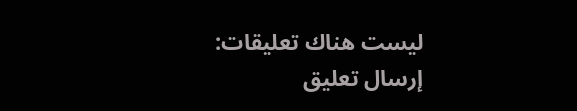ليست هناك تعليقات:
إرسال تعليق